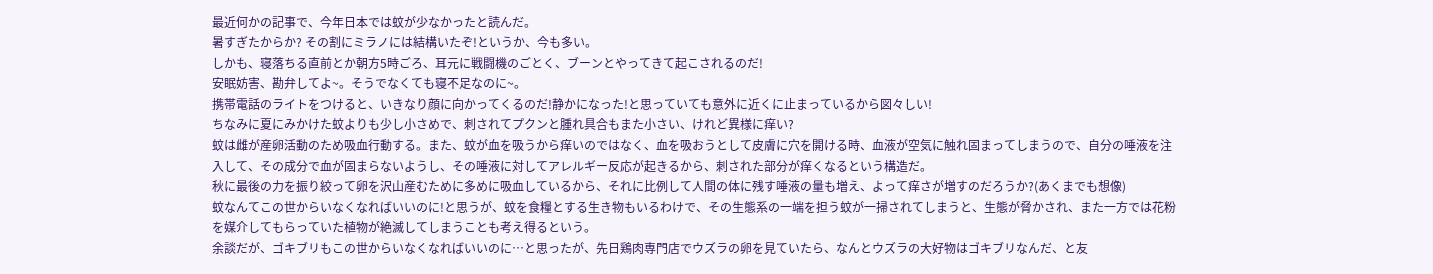最近何かの記事で、今年日本では蚊が少なかったと読んだ。
暑すぎたからか? その割にミラノには結構いたぞ!というか、今も多い。
しかも、寝落ちる直前とか朝方5時ごろ、耳元に戦闘機のごとく、ブーンとやってきて起こされるのだ!
安眠妨害、勘弁してよ~。そうでなくても寝不足なのに~。
携帯電話のライトをつけると、いきなり顔に向かってくるのだ!静かになった!と思っていても意外に近くに止まっているから図々しい!
ちなみに夏にみかけた蚊よりも少し小さめで、刺されてプクンと腫れ具合もまた小さい、けれど異様に痒い?
蚊は雌が産卵活動のため吸血行動する。また、蚊が血を吸うから痒いのではなく、血を吸おうとして皮膚に穴を開ける時、血液が空気に触れ固まってしまうので、自分の唾液を注入して、その成分で血が固まらないようし、その唾液に対してアレルギー反応が起きるから、刺された部分が痒くなるという構造だ。
秋に最後の力を振り絞って卵を沢山産むために多めに吸血しているから、それに比例して人間の体に残す唾液の量も増え、よって痒さが増すのだろうか?(あくまでも想像)
蚊なんてこの世からいなくなればいいのに!と思うが、蚊を食糧とする生き物もいるわけで、その生態系の一端を担う蚊が一掃されてしまうと、生態が脅かされ、また一方では花粉を媒介してもらっていた植物が絶滅してしまうことも考え得るという。
余談だが、ゴキブリもこの世からいなくなればいいのに…と思ったが、先日鶏肉専門店でウズラの卵を見ていたら、なんとウズラの大好物はゴキブリなんだ、と友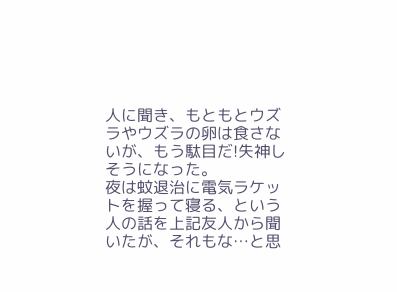人に聞き、もともとウズラやウズラの卵は食さないが、もう駄目だ!失神しそうになった。
夜は蚊退治に電気ラケットを握って寝る、という人の話を上記友人から聞いたが、それもな…と思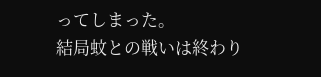ってしまった。
結局蚊との戦いは終わり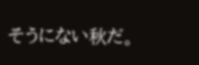そうにない秋だ。